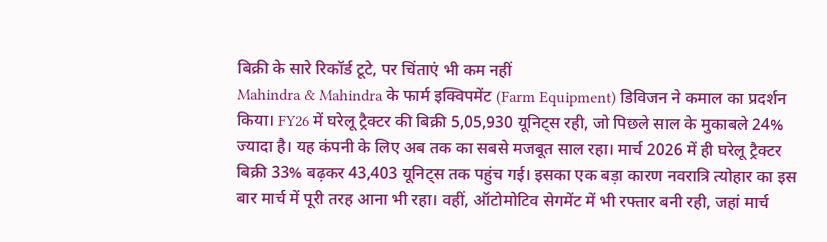बिक्री के सारे रिकॉर्ड टूटे, पर चिंताएं भी कम नहीं
Mahindra & Mahindra के फार्म इक्विपमेंट (Farm Equipment) डिविजन ने कमाल का प्रदर्शन किया। FY26 में घरेलू ट्रैक्टर की बिक्री 5,05,930 यूनिट्स रही, जो पिछले साल के मुकाबले 24% ज्यादा है। यह कंपनी के लिए अब तक का सबसे मजबूत साल रहा। मार्च 2026 में ही घरेलू ट्रैक्टर बिक्री 33% बढ़कर 43,403 यूनिट्स तक पहुंच गई। इसका एक बड़ा कारण नवरात्रि त्योहार का इस बार मार्च में पूरी तरह आना भी रहा। वहीं, ऑटोमोटिव सेगमेंट में भी रफ्तार बनी रही, जहां मार्च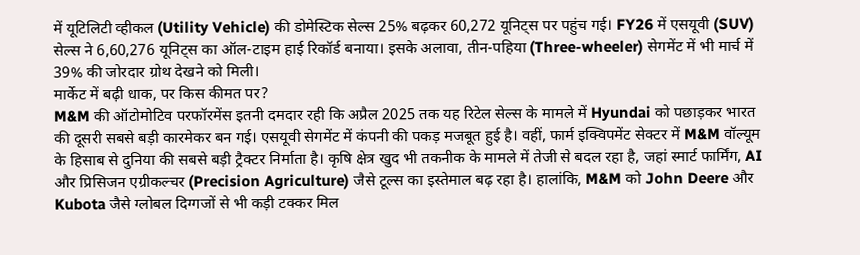में यूटिलिटी व्हीकल (Utility Vehicle) की डोमेस्टिक सेल्स 25% बढ़कर 60,272 यूनिट्स पर पहुंच गई। FY26 में एसयूवी (SUV) सेल्स ने 6,60,276 यूनिट्स का ऑल-टाइम हाई रिकॉर्ड बनाया। इसके अलावा, तीन-पहिया (Three-wheeler) सेगमेंट में भी मार्च में 39% की जोरदार ग्रोथ देखने को मिली।
मार्केट में बढ़ी धाक, पर किस कीमत पर?
M&M की ऑटोमोटिव परफॉरमेंस इतनी दमदार रही कि अप्रैल 2025 तक यह रिटेल सेल्स के मामले में Hyundai को पछाड़कर भारत की दूसरी सबसे बड़ी कारमेकर बन गई। एसयूवी सेगमेंट में कंपनी की पकड़ मजबूत हुई है। वहीं, फार्म इक्विपमेंट सेक्टर में M&M वॉल्यूम के हिसाब से दुनिया की सबसे बड़ी ट्रैक्टर निर्माता है। कृषि क्षेत्र खुद भी तकनीक के मामले में तेजी से बदल रहा है, जहां स्मार्ट फार्मिंग, AI और प्रिसिजन एग्रीकल्चर (Precision Agriculture) जैसे टूल्स का इस्तेमाल बढ़ रहा है। हालांकि, M&M को John Deere और Kubota जैसे ग्लोबल दिग्गजों से भी कड़ी टक्कर मिल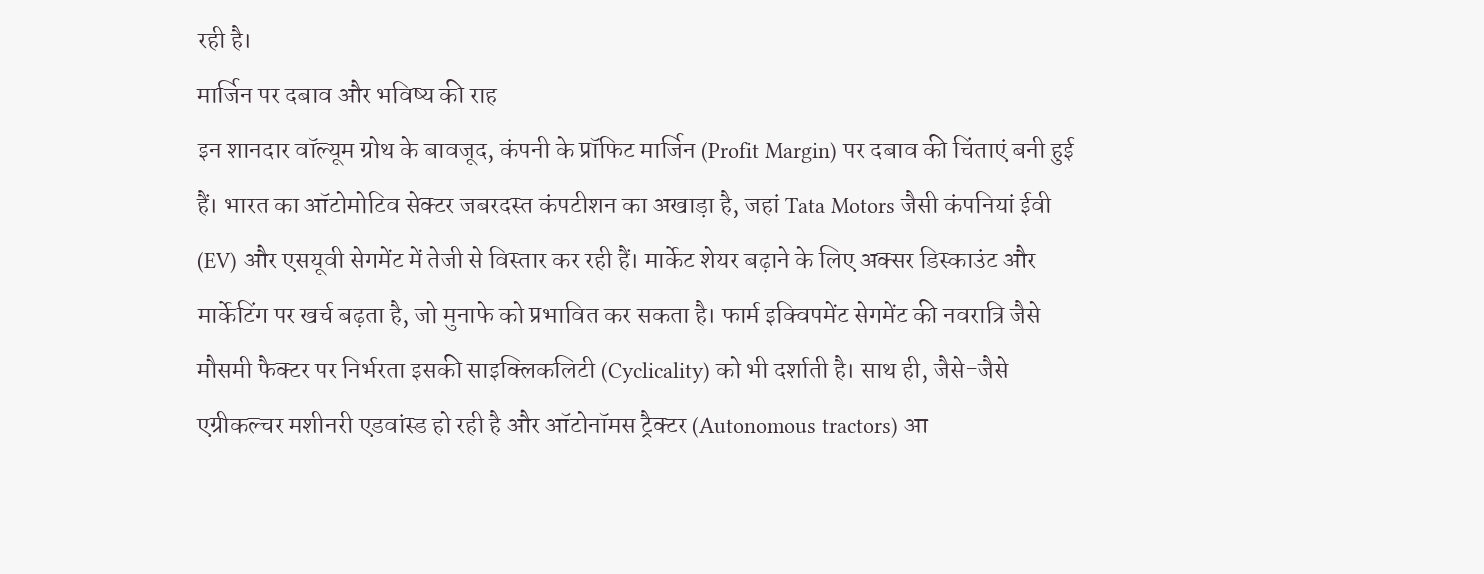रही है।
मार्जिन पर दबाव और भविष्य की राह
इन शानदार वॉल्यूम ग्रोथ के बावजूद, कंपनी के प्रॉफिट मार्जिन (Profit Margin) पर दबाव की चिंताएं बनी हुई हैं। भारत का ऑटोमोटिव सेक्टर जबरदस्त कंपटीशन का अखाड़ा है, जहां Tata Motors जैसी कंपनियां ईवी (EV) और एसयूवी सेगमेंट में तेजी से विस्तार कर रही हैं। मार्केट शेयर बढ़ाने के लिए अक्सर डिस्काउंट और मार्केटिंग पर खर्च बढ़ता है, जो मुनाफे को प्रभावित कर सकता है। फार्म इक्विपमेंट सेगमेंट की नवरात्रि जैसे मौसमी फैक्टर पर निर्भरता इसकी साइक्लिकलिटी (Cyclicality) को भी दर्शाती है। साथ ही, जैसे-जैसे एग्रीकल्चर मशीनरी एडवांस्ड हो रही है और ऑटोनॉमस ट्रैक्टर (Autonomous tractors) आ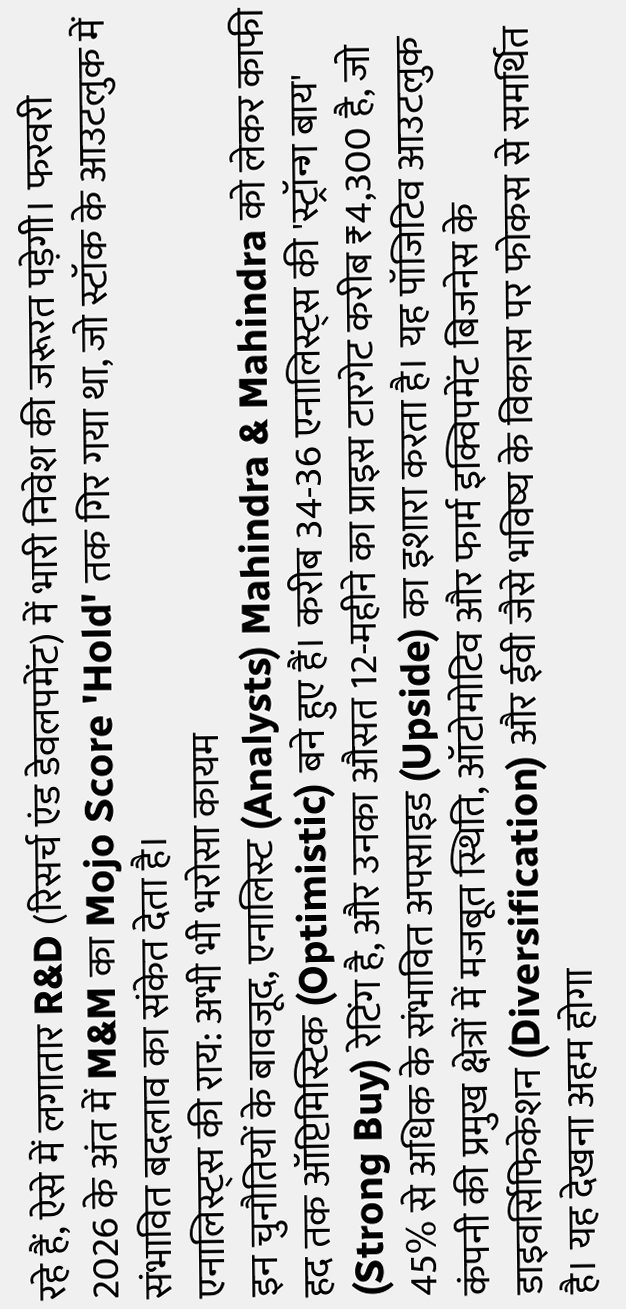रहे हैं, ऐसे में लगातार R&D (रिसर्च एंड डेवलपमेंट) में भारी निवेश की जरूरत पड़ेगी। फरवरी 2026 के अंत में M&M का Mojo Score 'Hold' तक गिर गया था, जो स्टॉक के आउटलुक में संभावित बदलाव का संकेत देता है।
एनालिस्ट्स की राय: अभी भी भरोसा कायम
इन चुनौतियों के बावजूद, एनालिस्ट (Analysts) Mahindra & Mahindra को लेकर काफी हद तक ऑप्टिमिस्टिक (Optimistic) बने हुए हैं। करीब 34-36 एनालिस्ट्स की 'स्ट्रॉन्ग बाय' (Strong Buy) रेटिंग है, और उनका औसत 12-महीने का प्राइस टारगेट करीब ₹4,300 है, जो 45% से अधिक के संभावित अपसाइड (Upside) का इशारा करता है। यह पॉजिटिव आउटलुक कंपनी की प्रमुख क्षेत्रों में मजबूत स्थिति, ऑटोमोटिव और फार्म इक्विपमेंट बिजनेस के डाइवर्सिफिकेशन (Diversification) और ईवी जैसे भविष्य के विकास पर फोकस से समर्थित है। यह देखना अहम होगा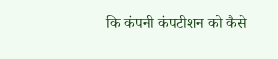कि कंपनी कंपटीशन को कैसे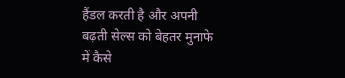हैंडल करती है और अपनी बढ़ती सेल्स को बेहतर मुनाफे में कैसे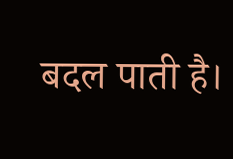बदल पाती है।